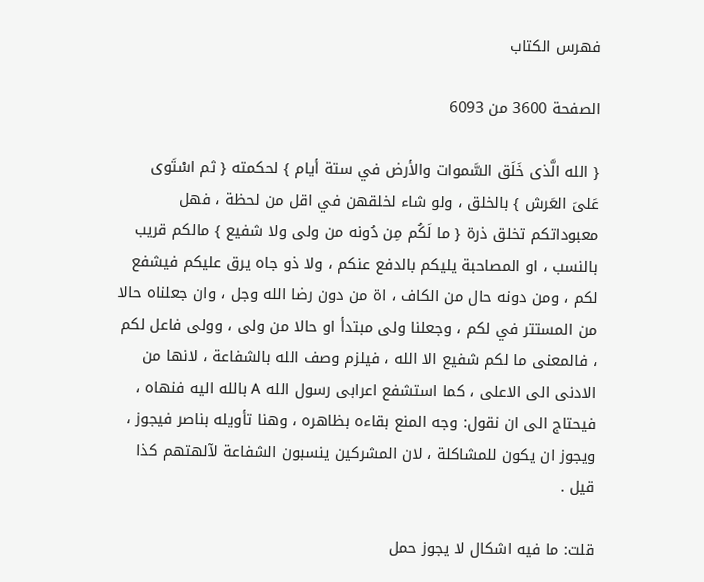فهرس الكتاب

الصفحة 3600 من 6093

{ الله الَّذى خَلَق السَّموات والأرض في ستة أيام } لحكمته { ثم اسْتَوى عَلىَ العَرش } بالخلق ، ولو شاء لخلقهن في اقل من لحظة ، فهل معبوداتكم تخلق ذرة { ما لَكُم مِن دُونه من ولى ولا شفيع } مالكم قريب بالنسب ، او المصاحبة يليكم بالدفع عنكم ، ولا ذو جاه يرق عليكم فيشفع لكم ، ومن دونه حال من الكاف ، اة من دون رضا الله وجل ، وان جعلناه حالا من المستتر في لكم ، وجعلنا ولى مبتدأ او حالا من ولى ، وولى فاعل لكم ، فالمعنى ما لكم شفيع الا الله ، فيلزم وصف الله بالشفاعة ، لانها من الادنى الى الاعلى ، كما استشفع اعرابى رسول الله A بالله اليه فنهاه ، فيحتاج الى ان نقول: وجه المنع بقاءه بظاهره ، وهنا تأويله بناصر فيجوز ، ويجوز ان يكون للمشاكلة ، لان المشركين ينسبون الشفاعة لآلهتهم كذا قيل .

قلت: ما فيه اشكال لا يجوز حمل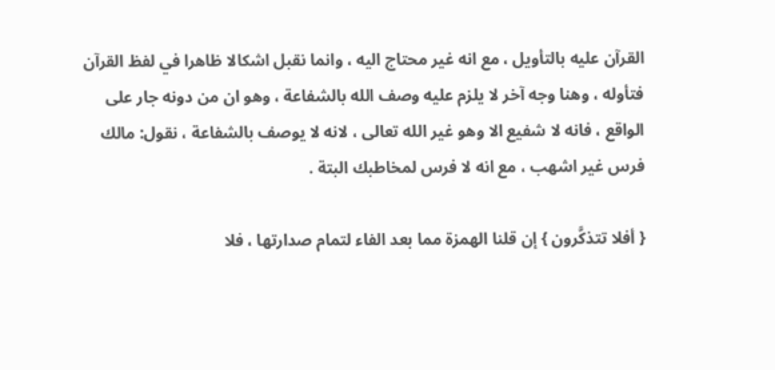القرآن عليه بالتأويل ، مع انه غير محتاج اليه ، وانما نقبل اشكالا ظاهرا في لفظ القرآن فتأوله ، وهنا وجه آخر لا يلزم عليه وصف الله بالشفاعة ، وهو ان من دونه جار على الواقع ، فانه لا شفيع الا وهو غير الله تعالى ، لانه لا يوصف بالشفاعة ، نقول: مالك فرس غير اشهب ، مع انه لا فرس لمخاطبك البتة .

{ أفلا تتذكَّرون } إن قلنا الهمزة مما بعد الفاء لتمام صدارتها ، فلا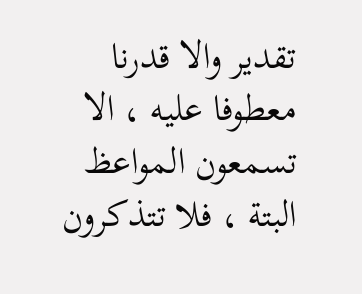تقدير والا قدرنا معطوفا عليه ، الا تسمعون المواعظ البتة ، فلا تتذكرون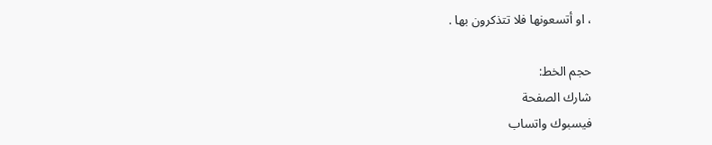، او أتسعونها فلا تتذكرون بها .

حجم الخط:
شارك الصفحة
فيسبوك واتساب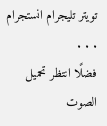تويتر تليجرام انستجرام
. . .
فضلًا انتظر تحميل الصوت